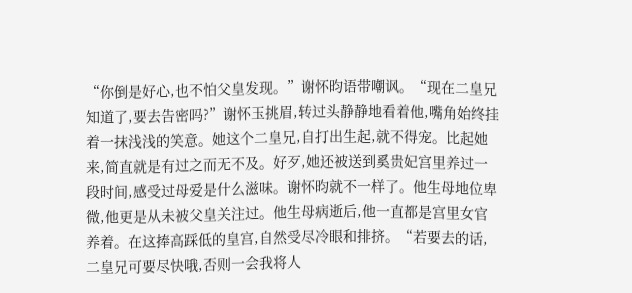“你倒是好心,也不怕父皇发现。”谢怀昀语带嘲讽。“现在二皇兄知道了,要去告密吗?”谢怀玉挑眉,转过头静静地看着他,嘴角始终挂着一抹浅浅的笑意。她这个二皇兄,自打出生起,就不得宠。比起她来,简直就是有过之而无不及。好歹,她还被送到奚贵妃宫里养过一段时间,感受过母爱是什么滋味。谢怀昀就不一样了。他生母地位卑微,他更是从未被父皇关注过。他生母病逝后,他一直都是宫里女官养着。在这捧高踩低的皇宫,自然受尽冷眼和排挤。“若要去的话,二皇兄可要尽快哦,否则一会我将人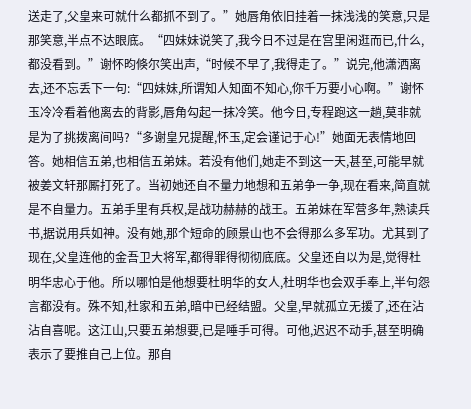送走了,父皇来可就什么都抓不到了。”她唇角依旧挂着一抹浅浅的笑意,只是那笑意,半点不达眼底。“四妹妹说笑了,我今日不过是在宫里闲逛而已,什么,都没看到。”谢怀昀倏尔笑出声,“时候不早了,我得走了。”说完,他潇洒离去,还不忘丢下一句:“四妹妹,所谓知人知面不知心,你千万要小心啊。”谢怀玉冷冷看着他离去的背影,唇角勾起一抹冷笑。他今日,专程跑这一趟,莫非就是为了挑拨离间吗?“多谢皇兄提醒,怀玉,定会谨记于心!”她面无表情地回答。她相信五弟,也相信五弟妹。若没有他们,她走不到这一天,甚至,可能早就被姜文轩那厮打死了。当初她还自不量力地想和五弟争一争,现在看来,简直就是不自量力。五弟手里有兵权,是战功赫赫的战王。五弟妹在军营多年,熟读兵书,据说用兵如神。没有她,那个短命的顾景山也不会得那么多军功。尤其到了现在,父皇连他的金吾卫大将军,都得罪得彻彻底底。父皇还自以为是,觉得杜明华忠心于他。所以哪怕是他想要杜明华的女人,杜明华也会双手奉上,半句怨言都没有。殊不知,杜家和五弟,暗中已经结盟。父皇,早就孤立无援了,还在沾沾自喜呢。这江山,只要五弟想要,已是唾手可得。可他,迟迟不动手,甚至明确表示了要推自己上位。那自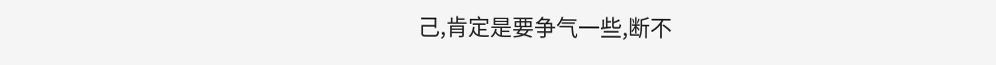己,肯定是要争气一些,断不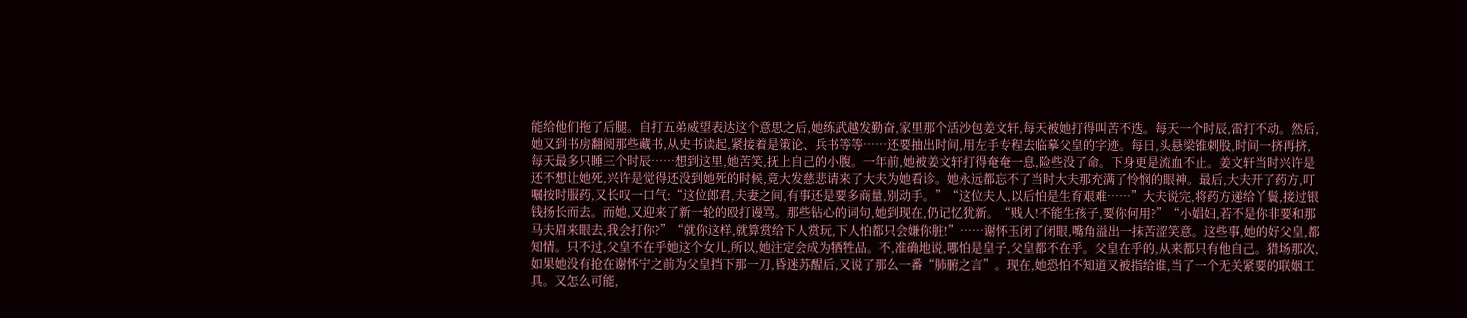能给他们拖了后腿。自打五弟威望表达这个意思之后,她练武越发勤奋,家里那个活沙包姜文轩,每天被她打得叫苦不迭。每天一个时辰,雷打不动。然后,她又到书房翻阅那些藏书,从史书读起,紧接着是策论、兵书等等……还要抽出时间,用左手专程去临摹父皇的字迹。每日,头悬梁锥刺股,时间一挤再挤,每天最多只睡三个时辰……想到这里,她苦笑,抚上自己的小腹。一年前,她被姜文轩打得奄奄一息,险些没了命。下身更是流血不止。姜文轩当时兴许是还不想让她死,兴许是觉得还没到她死的时候,竟大发慈悲请来了大夫为她看诊。她永远都忘不了当时大夫那充满了怜悯的眼神。最后,大夫开了药方,叮嘱按时服药,又长叹一口气:“这位郎君,夫妻之间,有事还是要多商量,别动手。”“这位夫人,以后怕是生育艰难……”大夫说完,将药方递给丫鬟,接过银钱扬长而去。而她,又迎来了新一轮的殴打谩骂。那些钻心的词句,她到现在,仍记忆犹新。“贱人!不能生孩子,要你何用?”“小娼妇,若不是你非要和那马夫眉来眼去,我会打你?”“就你这样,就算赏给下人赏玩,下人怕都只会嫌你脏!”……谢怀玉闭了闭眼,嘴角溢出一抹苦涩笑意。这些事,她的好父皇,都知情。只不过,父皇不在乎她这个女儿,所以,她注定会成为牺牲品。不,准确地说,哪怕是皇子,父皇都不在乎。父皇在乎的,从来都只有他自己。猎场那次,如果她没有抢在谢怀宁之前为父皇挡下那一刀,昏迷苏醒后,又说了那么一番“肺腑之言”。现在,她恐怕不知道又被指给谁,当了一个无关紧要的联姻工具。又怎么可能,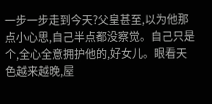一步一步走到今天?父皇甚至,以为他那点小心思,自己半点都没察觉。自己只是个,全心全意拥护他的,好女儿。眼看天色越来越晚,屋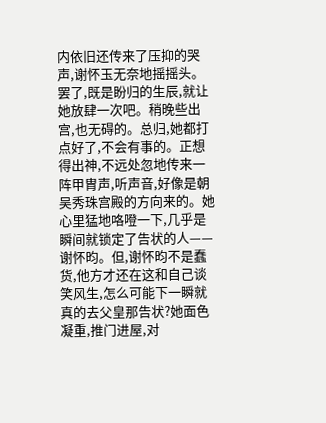内依旧还传来了压抑的哭声,谢怀玉无奈地摇摇头。罢了,既是盼归的生辰,就让她放肆一次吧。稍晚些出宫,也无碍的。总归,她都打点好了,不会有事的。正想得出神,不远处忽地传来一阵甲胄声,听声音,好像是朝吴秀珠宫殿的方向来的。她心里猛地咯噔一下,几乎是瞬间就锁定了告状的人——谢怀昀。但,谢怀昀不是蠢货,他方才还在这和自己谈笑风生,怎么可能下一瞬就真的去父皇那告状?她面色凝重,推门进屋,对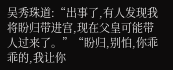吴秀珠道:“出事了,有人发现我将盼归带进宫,现在父皇可能带人过来了。”“盼归,别怕,你乖乖的,我让你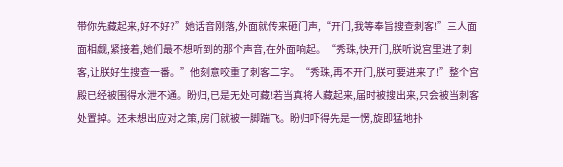带你先藏起来,好不好?”她话音刚落,外面就传来砸门声,“开门,我等奉旨搜查刺客!”三人面面相觑,紧接着,她们最不想听到的那个声音,在外面响起。“秀珠,快开门,朕听说宫里进了刺客,让朕好生搜查一番。”他刻意咬重了刺客二字。“秀珠,再不开门,朕可要进来了!”整个宫殿已经被围得水泄不通。盼归,已是无处可藏!若当真将人藏起来,届时被搜出来,只会被当刺客处置掉。还未想出应对之策,房门就被一脚踹飞。盼归吓得先是一愣,旋即猛地扑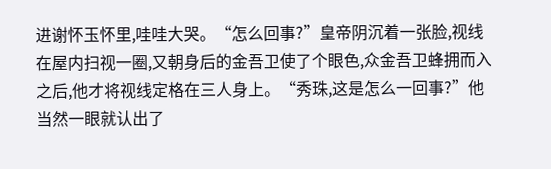进谢怀玉怀里,哇哇大哭。“怎么回事?”皇帝阴沉着一张脸,视线在屋内扫视一圈,又朝身后的金吾卫使了个眼色,众金吾卫蜂拥而入之后,他才将视线定格在三人身上。“秀珠,这是怎么一回事?”他当然一眼就认出了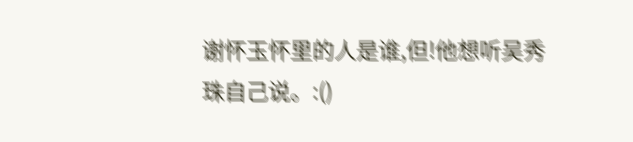谢怀玉怀里的人是谁,但!他想听吴秀珠自己说。:()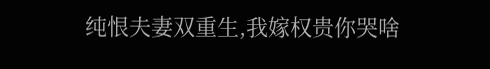纯恨夫妻双重生,我嫁权贵你哭啥